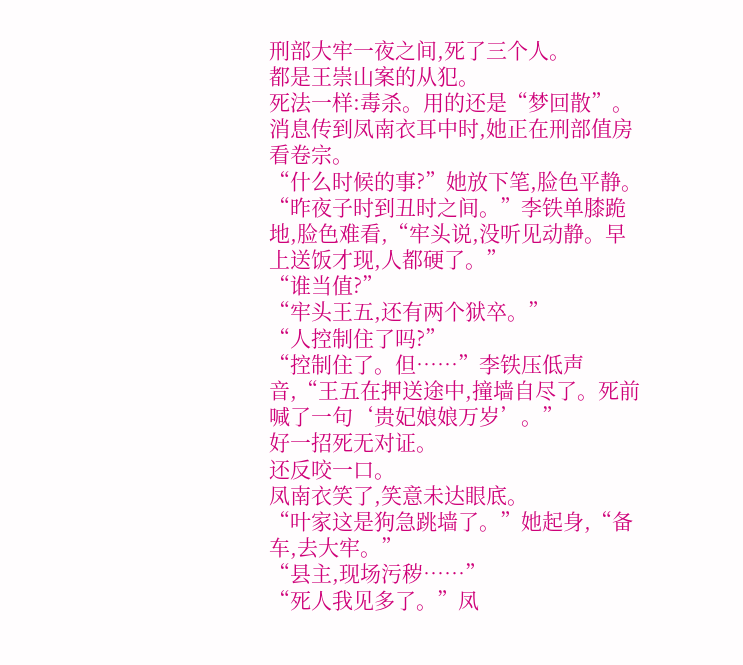刑部大牢一夜之间,死了三个人。
都是王崇山案的从犯。
死法一样:毒杀。用的还是“梦回散”。
消息传到凤南衣耳中时,她正在刑部值房看卷宗。
“什么时候的事?”她放下笔,脸色平静。
“昨夜子时到丑时之间。”李铁单膝跪地,脸色难看,“牢头说,没听见动静。早上送饭才现,人都硬了。”
“谁当值?”
“牢头王五,还有两个狱卒。”
“人控制住了吗?”
“控制住了。但……”李铁压低声音,“王五在押送途中,撞墙自尽了。死前喊了一句‘贵妃娘娘万岁’。”
好一招死无对证。
还反咬一口。
凤南衣笑了,笑意未达眼底。
“叶家这是狗急跳墙了。”她起身,“备车,去大牢。”
“县主,现场污秽……”
“死人我见多了。”凤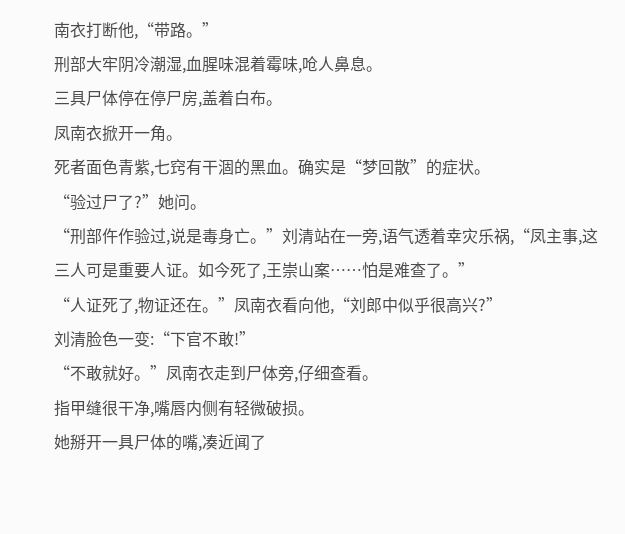南衣打断他,“带路。”
刑部大牢阴冷潮湿,血腥味混着霉味,呛人鼻息。
三具尸体停在停尸房,盖着白布。
凤南衣掀开一角。
死者面色青紫,七窍有干涸的黑血。确实是“梦回散”的症状。
“验过尸了?”她问。
“刑部仵作验过,说是毒身亡。”刘清站在一旁,语气透着幸灾乐祸,“凤主事,这三人可是重要人证。如今死了,王崇山案……怕是难查了。”
“人证死了,物证还在。”凤南衣看向他,“刘郎中似乎很高兴?”
刘清脸色一变:“下官不敢!”
“不敢就好。”凤南衣走到尸体旁,仔细查看。
指甲缝很干净,嘴唇内侧有轻微破损。
她掰开一具尸体的嘴,凑近闻了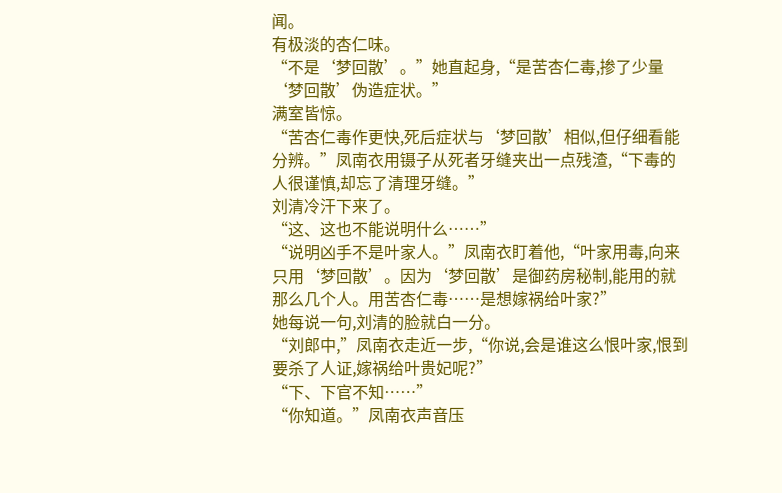闻。
有极淡的杏仁味。
“不是‘梦回散’。”她直起身,“是苦杏仁毒,掺了少量‘梦回散’伪造症状。”
满室皆惊。
“苦杏仁毒作更快,死后症状与‘梦回散’相似,但仔细看能分辨。”凤南衣用镊子从死者牙缝夹出一点残渣,“下毒的人很谨慎,却忘了清理牙缝。”
刘清冷汗下来了。
“这、这也不能说明什么……”
“说明凶手不是叶家人。”凤南衣盯着他,“叶家用毒,向来只用‘梦回散’。因为‘梦回散’是御药房秘制,能用的就那么几个人。用苦杏仁毒……是想嫁祸给叶家?”
她每说一句,刘清的脸就白一分。
“刘郎中,”凤南衣走近一步,“你说,会是谁这么恨叶家,恨到要杀了人证,嫁祸给叶贵妃呢?”
“下、下官不知……”
“你知道。”凤南衣声音压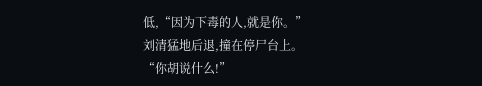低,“因为下毒的人,就是你。”
刘清猛地后退,撞在停尸台上。
“你胡说什么!”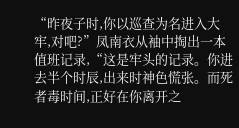“昨夜子时,你以巡查为名进入大牢,对吧?”凤南衣从袖中掏出一本值班记录,“这是牢头的记录。你进去半个时辰,出来时神色慌张。而死者毒时间,正好在你离开之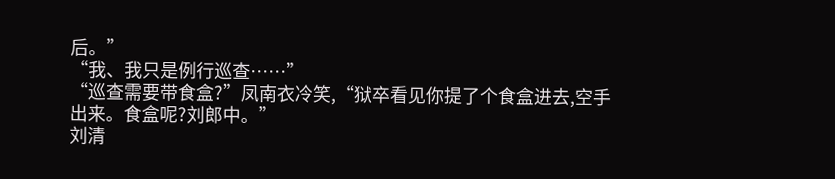后。”
“我、我只是例行巡查……”
“巡查需要带食盒?”凤南衣冷笑,“狱卒看见你提了个食盒进去,空手出来。食盒呢?刘郎中。”
刘清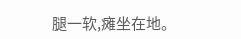腿一软,瘫坐在地。